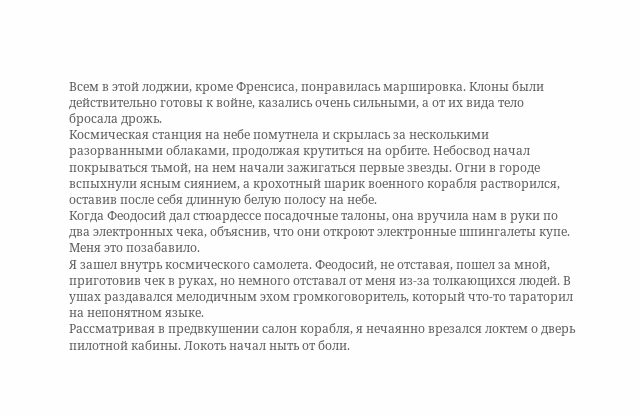Всем в этой лоджии, кроме Френсиса, понравилась маршировка. Клоны были действительно готовы к войне, казались очень сильными, а от их вида тело бросала дрожь.
Космическая станция на небе помутнела и скрылась за несколькими разорванными облаками, продолжая крутиться на орбите. Небосвод начал покрываться тьмой, на нем начали зажигаться первые звезды. Огни в городе вспыхнули ясным сиянием, а крохотный шарик военного корабля растворился, оставив после себя длинную белую полосу на небе.
Когда Феодосий дал стюардессе посадочные талоны, она вручила нам в руки по два электронных чека, объяснив, что они откроют электронные шпингалеты купе. Меня это позабавило.
Я зашел внутрь космического самолета. Феодосий, не отставая, пошел за мной, приготовив чек в руках, но немного отставал от меня из-за толкающихся людей. В ушах раздавался мелодичным эхом громкоговоритель, который что-то тараторил на непонятном языке.
Рассматривая в предвкушении салон корабля, я нечаянно врезался локтем о дверь пилотной кабины. Локоть начал ныть от боли.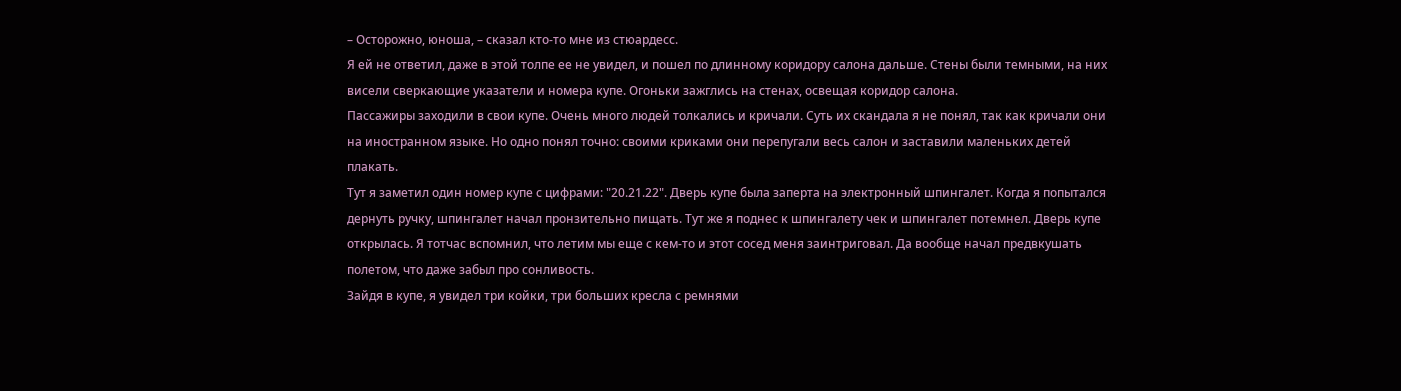– Осторожно, юноша, – сказал кто-то мне из стюардесс.
Я ей не ответил, даже в этой толпе ее не увидел, и пошел по длинному коридору салона дальше. Стены были темными, на них висели сверкающие указатели и номера купе. Огоньки зажглись на стенах, освещая коридор салона.
Пассажиры заходили в свои купе. Очень много людей толкались и кричали. Суть их скандала я не понял, так как кричали они на иностранном языке. Но одно понял точно: своими криками они перепугали весь салон и заставили маленьких детей плакать.
Тут я заметил один номер купе с цифрами: "20.21.22". Дверь купе была заперта на электронный шпингалет. Когда я попытался дернуть ручку, шпингалет начал пронзительно пищать. Тут же я поднес к шпингалету чек и шпингалет потемнел. Дверь купе открылась. Я тотчас вспомнил, что летим мы еще с кем-то и этот сосед меня заинтриговал. Да вообще начал предвкушать полетом, что даже забыл про сонливость.
Зайдя в купе, я увидел три койки, три больших кресла с ремнями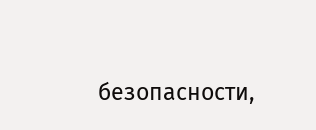безопасности,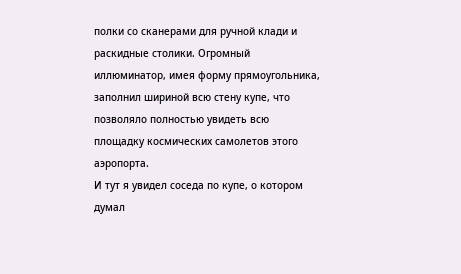полки со сканерами для ручной клади и раскидные столики. Огромный иллюминатор, имея форму прямоугольника, заполнил шириной всю стену купе, что позволяло полностью увидеть всю площадку космических самолетов этого аэропорта.
И тут я увидел соседа по купе, о котором думал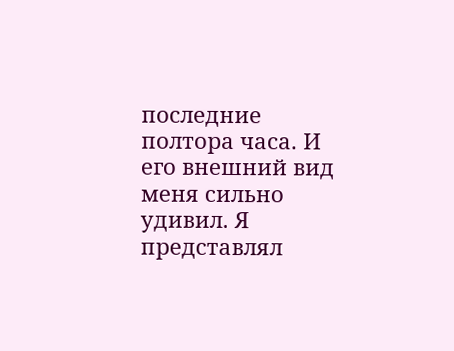последние полтора часа. И его внешний вид меня сильно удивил. Я представлял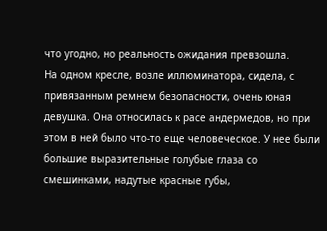что угодно, но реальность ожидания превзошла.
На одном кресле, возле иллюминатора, сидела, с привязанным ремнем безопасности, очень юная девушка. Она относилась к расе андермедов, но при этом в ней было что-то еще человеческое. У нее были большие выразительные голубые глаза со смешинками, надутые красные губы,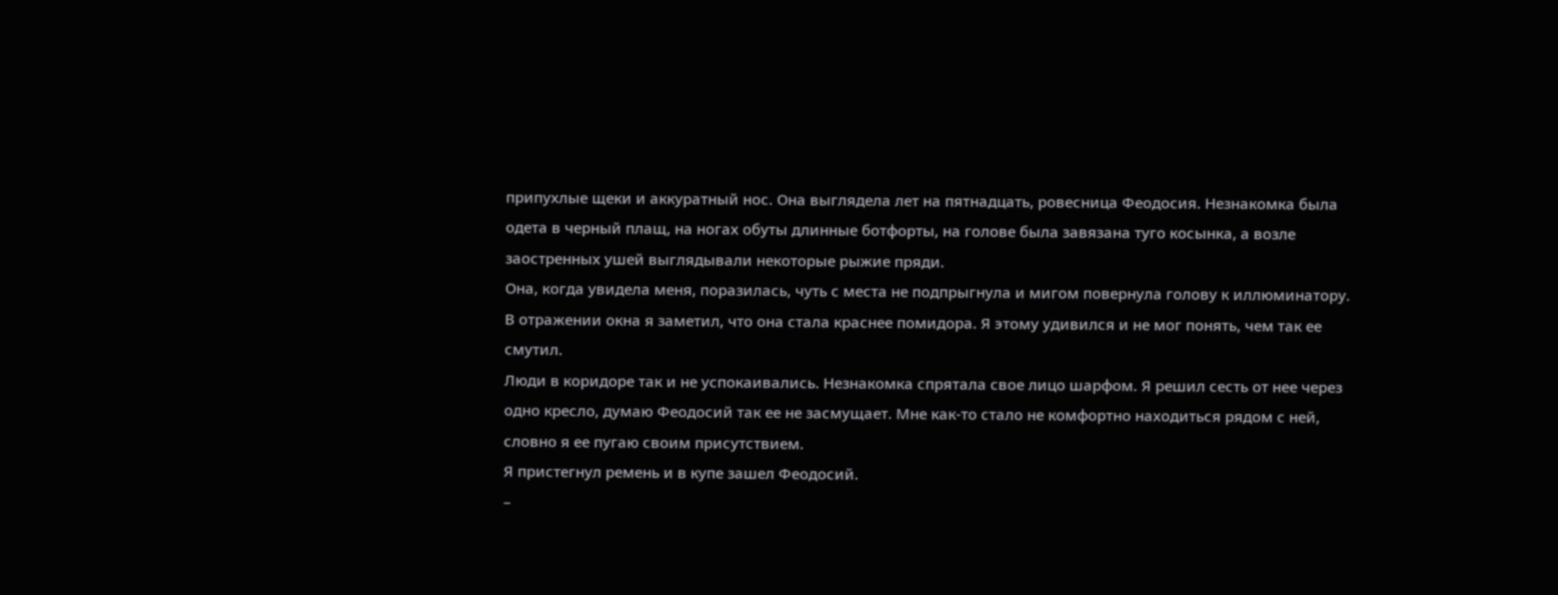припухлые щеки и аккуратный нос. Она выглядела лет на пятнадцать, ровесница Феодосия. Незнакомка была одета в черный плащ, на ногах обуты длинные ботфорты, на голове была завязана туго косынка, а возле заостренных ушей выглядывали некоторые рыжие пряди.
Она, когда увидела меня, поразилась, чуть с места не подпрыгнула и мигом повернула голову к иллюминатору. В отражении окна я заметил, что она стала краснее помидора. Я этому удивился и не мог понять, чем так ее смутил.
Люди в коридоре так и не успокаивались. Незнакомка спрятала свое лицо шарфом. Я решил сесть от нее через одно кресло, думаю Феодосий так ее не засмущает. Мне как-то стало не комфортно находиться рядом с ней, словно я ее пугаю своим присутствием.
Я пристегнул ремень и в купе зашел Феодосий.
–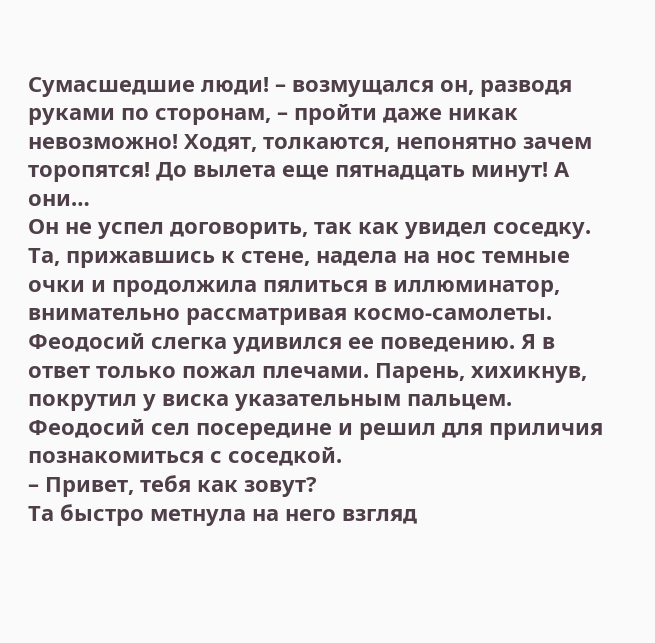Сумасшедшие люди! – возмущался он, разводя руками по сторонам, – пройти даже никак невозможно! Ходят, толкаются, непонятно зачем торопятся! До вылета еще пятнадцать минут! А они…
Он не успел договорить, так как увидел соседку. Та, прижавшись к стене, надела на нос темные очки и продолжила пялиться в иллюминатор, внимательно рассматривая космо-самолеты. Феодосий слегка удивился ее поведению. Я в ответ только пожал плечами. Парень, хихикнув, покрутил у виска указательным пальцем.
Феодосий сел посередине и решил для приличия познакомиться с соседкой.
– Привет, тебя как зовут?
Та быстро метнула на него взгляд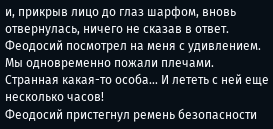и, прикрыв лицо до глаз шарфом, вновь отвернулась, ничего не сказав в ответ. Феодосий посмотрел на меня с удивлением. Мы одновременно пожали плечами.
Странная какая-то особа… И лететь с ней еще несколько часов!
Феодосий пристегнул ремень безопасности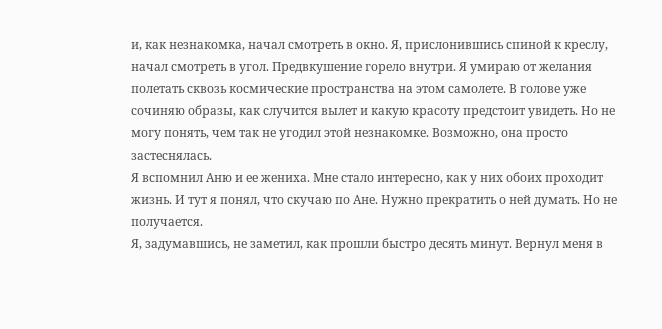и, как незнакомка, начал смотреть в окно. Я, прислонившись спиной к креслу, начал смотреть в угол. Предвкушение горело внутри. Я умираю от желания полетать сквозь космические пространства на этом самолете. В голове уже сочиняю образы, как случится вылет и какую красоту предстоит увидеть. Но не могу понять, чем так не угодил этой незнакомке. Возможно, она просто застеснялась.
Я вспомнил Аню и ее жениха. Мне стало интересно, как у них обоих проходит жизнь. И тут я понял, что скучаю по Ане. Нужно прекратить о ней думать. Но не получается.
Я, задумавшись, не заметил, как прошли быстро десять минут. Вернул меня в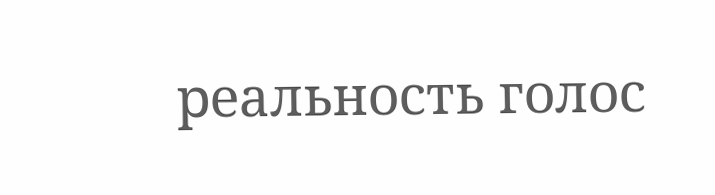реальность голос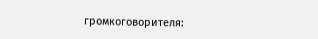громкоговорителя: